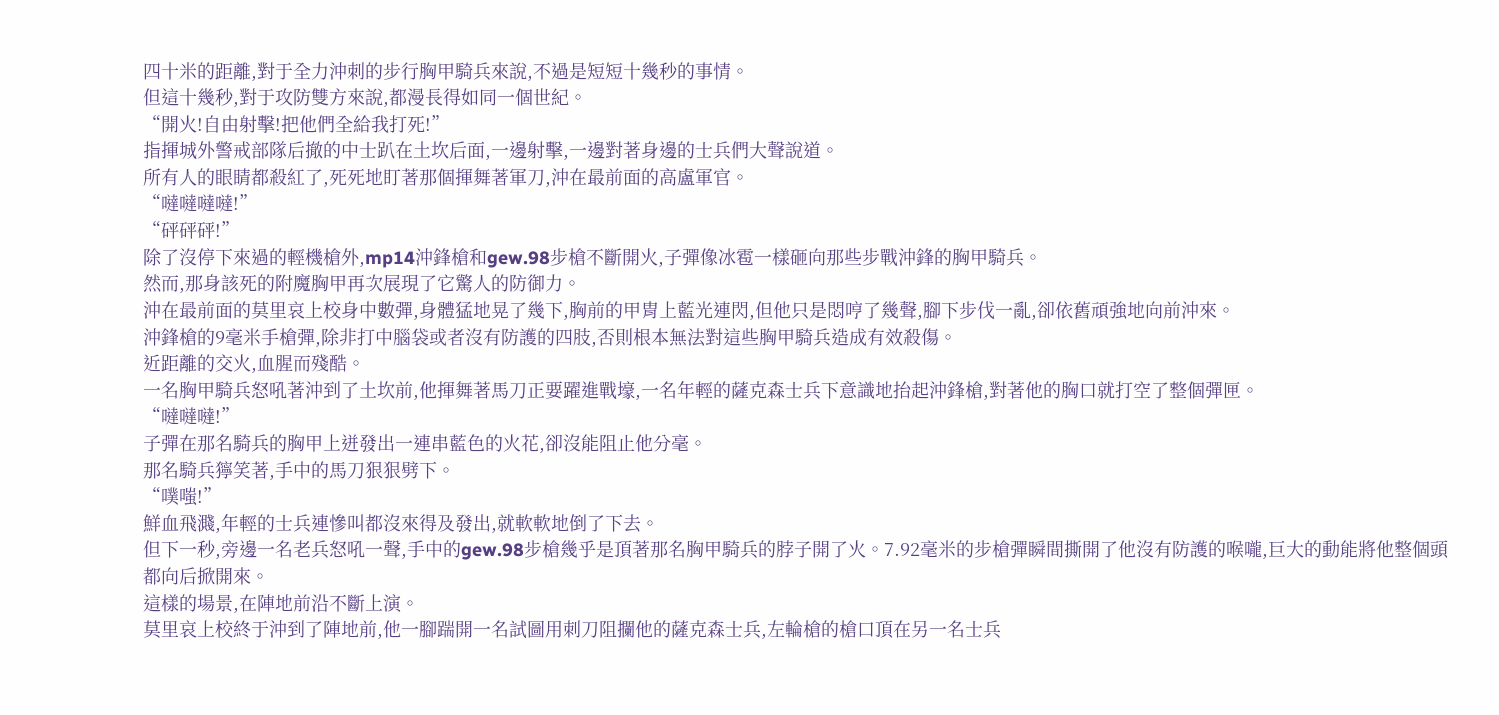四十米的距離,對于全力沖刺的步行胸甲騎兵來說,不過是短短十幾秒的事情。
但這十幾秒,對于攻防雙方來說,都漫長得如同一個世紀。
“開火!自由射擊!把他們全給我打死!”
指揮城外警戒部隊后撤的中士趴在土坎后面,一邊射擊,一邊對著身邊的士兵們大聲說道。
所有人的眼睛都殺紅了,死死地盯著那個揮舞著軍刀,沖在最前面的高盧軍官。
“噠噠噠噠!”
“砰砰砰!”
除了沒停下來過的輕機槍外,mp14沖鋒槍和gew.98步槍不斷開火,子彈像冰雹一樣砸向那些步戰沖鋒的胸甲騎兵。
然而,那身該死的附魔胸甲再次展現了它驚人的防御力。
沖在最前面的莫里哀上校身中數彈,身體猛地晃了幾下,胸前的甲胄上藍光連閃,但他只是悶哼了幾聲,腳下步伐一亂,卻依舊頑強地向前沖來。
沖鋒槍的9毫米手槍彈,除非打中腦袋或者沒有防護的四肢,否則根本無法對這些胸甲騎兵造成有效殺傷。
近距離的交火,血腥而殘酷。
一名胸甲騎兵怒吼著沖到了土坎前,他揮舞著馬刀正要躍進戰壕,一名年輕的薩克森士兵下意識地抬起沖鋒槍,對著他的胸口就打空了整個彈匣。
“噠噠噠!”
子彈在那名騎兵的胸甲上迸發出一連串藍色的火花,卻沒能阻止他分毫。
那名騎兵獰笑著,手中的馬刀狠狠劈下。
“噗嗤!”
鮮血飛濺,年輕的士兵連慘叫都沒來得及發出,就軟軟地倒了下去。
但下一秒,旁邊一名老兵怒吼一聲,手中的gew.98步槍幾乎是頂著那名胸甲騎兵的脖子開了火。7.92毫米的步槍彈瞬間撕開了他沒有防護的喉嚨,巨大的動能將他整個頭都向后掀開來。
這樣的場景,在陣地前沿不斷上演。
莫里哀上校終于沖到了陣地前,他一腳踹開一名試圖用刺刀阻攔他的薩克森士兵,左輪槍的槍口頂在另一名士兵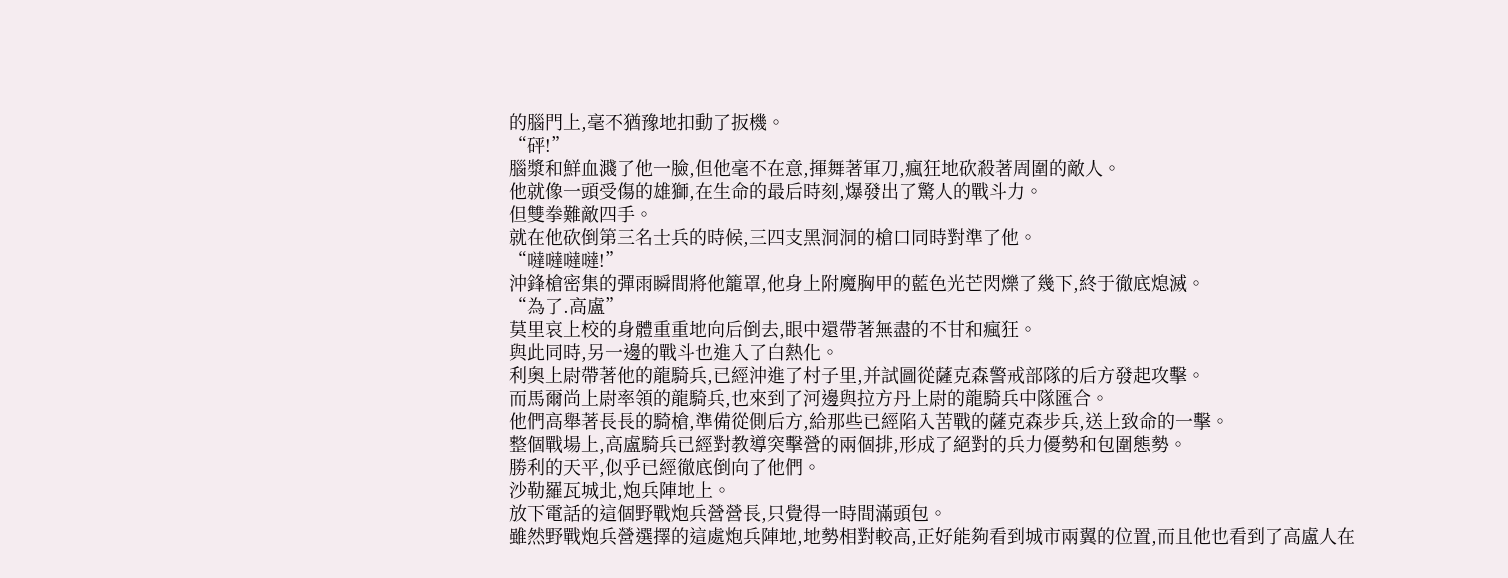的腦門上,毫不猶豫地扣動了扳機。
“砰!”
腦漿和鮮血濺了他一臉,但他毫不在意,揮舞著軍刀,瘋狂地砍殺著周圍的敵人。
他就像一頭受傷的雄獅,在生命的最后時刻,爆發出了驚人的戰斗力。
但雙拳難敵四手。
就在他砍倒第三名士兵的時候,三四支黑洞洞的槍口同時對準了他。
“噠噠噠噠!”
沖鋒槍密集的彈雨瞬間將他籠罩,他身上附魔胸甲的藍色光芒閃爍了幾下,終于徹底熄滅。
“為了.高盧”
莫里哀上校的身體重重地向后倒去,眼中還帶著無盡的不甘和瘋狂。
與此同時,另一邊的戰斗也進入了白熱化。
利奧上尉帶著他的龍騎兵,已經沖進了村子里,并試圖從薩克森警戒部隊的后方發起攻擊。
而馬爾尚上尉率領的龍騎兵,也來到了河邊與拉方丹上尉的龍騎兵中隊匯合。
他們高舉著長長的騎槍,準備從側后方,給那些已經陷入苦戰的薩克森步兵,送上致命的一擊。
整個戰場上,高盧騎兵已經對教導突擊營的兩個排,形成了絕對的兵力優勢和包圍態勢。
勝利的天平,似乎已經徹底倒向了他們。
沙勒羅瓦城北,炮兵陣地上。
放下電話的這個野戰炮兵營營長,只覺得一時間滿頭包。
雖然野戰炮兵營選擇的這處炮兵陣地,地勢相對較高,正好能夠看到城市兩翼的位置,而且他也看到了高盧人在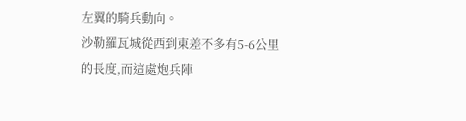左翼的騎兵動向。
沙勒羅瓦城從西到東差不多有5-6公里的長度,而這處炮兵陣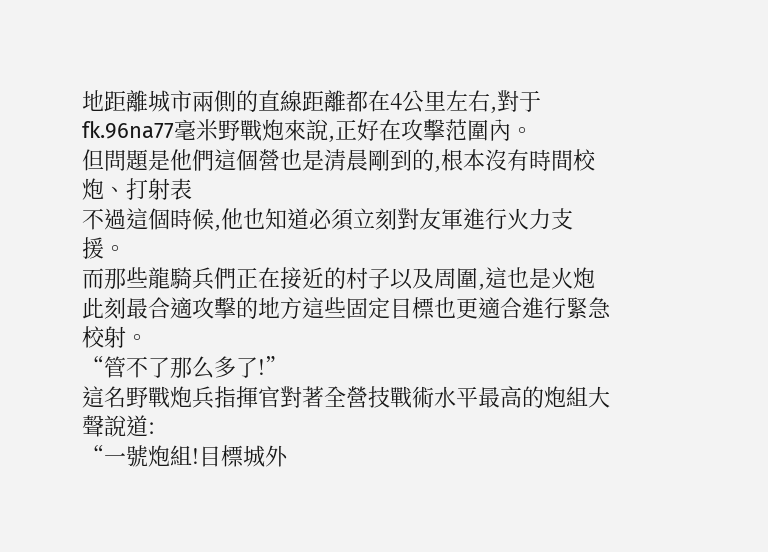地距離城市兩側的直線距離都在4公里左右,對于fk.96na77毫米野戰炮來說,正好在攻擊范圍內。
但問題是他們這個營也是清晨剛到的,根本沒有時間校炮、打射表
不過這個時候,他也知道必須立刻對友軍進行火力支援。
而那些龍騎兵們正在接近的村子以及周圍,這也是火炮此刻最合適攻擊的地方這些固定目標也更適合進行緊急校射。
“管不了那么多了!”
這名野戰炮兵指揮官對著全營技戰術水平最高的炮組大聲說道:
“一號炮組!目標城外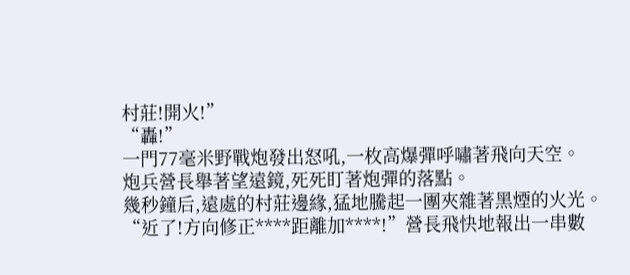村莊!開火!”
“轟!”
一門77毫米野戰炮發出怒吼,一枚高爆彈呼嘯著飛向天空。
炮兵營長舉著望遠鏡,死死盯著炮彈的落點。
幾秒鐘后,遠處的村莊邊緣,猛地騰起一團夾雜著黑煙的火光。
“近了!方向修正****距離加****!”營長飛快地報出一串數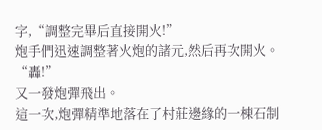字,“調整完畢后直接開火!”
炮手們迅速調整著火炮的諸元,然后再次開火。
“轟!”
又一發炮彈飛出。
這一次,炮彈精準地落在了村莊邊緣的一棟石制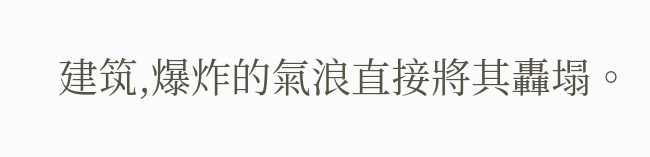建筑,爆炸的氣浪直接將其轟塌。